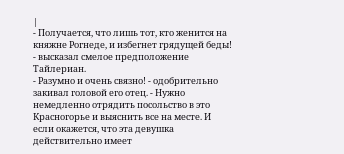|
- Получается, что лишь тот, кто женится на княжне Рогнеде, и избегнет грядущей беды! - высказал смелое предположение Тайлериан.
- Разумно и очень связно! - одобрительно закивал головой его отец. - Нужно немедленно отрядить посольство в это Красногорье и выяснить все на месте. И если окажется, что эта девушка действительно имеет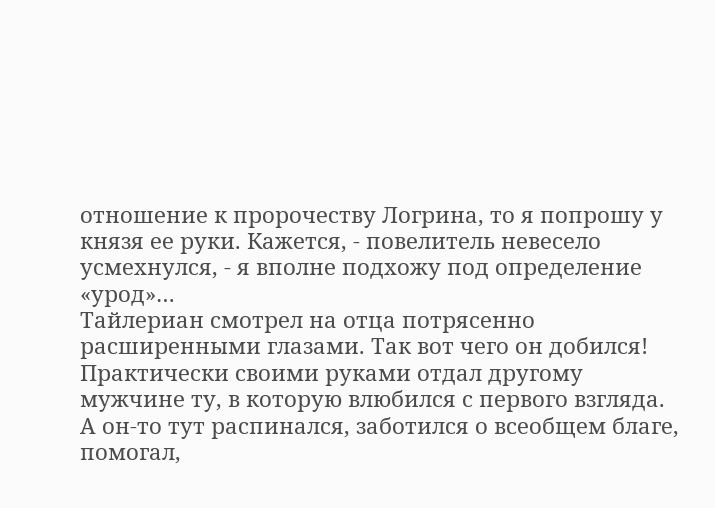отношение к пророчеству Логрина, то я попрошу у князя ее руки. Кажется, - повелитель невесело усмехнулся, - я вполне подхожу под определение «урод»…
Тайлериан смотрел на отца потрясенно расширенными глазами. Так вот чего он добился! Практически своими руками отдал другому мужчине ту, в которую влюбился с первого взгляда. А он-то тут распинался, заботился о всеобщем благе, помогал,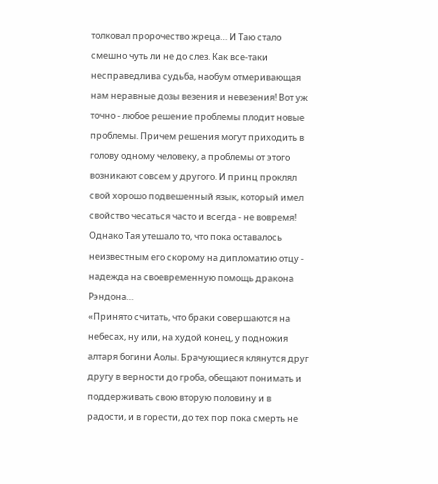толковал пророчество жреца… И Таю стало смешно чуть ли не до слез. Как все-таки несправедлива судьба, наобум отмеривающая нам неравные дозы везения и невезения! Вот уж точно - любое решение проблемы плодит новые проблемы. Причем решения могут приходить в голову одному человеку, а проблемы от этого возникают совсем у другого. И принц проклял свой хорошо подвешенный язык, который имел свойство чесаться часто и всегда - не вовремя! Однако Тая утешало то, что пока оставалось неизвестным его скорому на дипломатию отцу - надежда на своевременную помощь дракона Рэндона…
«Принято считать, что браки совершаются на небесах, ну или, на худой конец, у подножия алтаря богини Аолы. Брачующиеся клянутся друг другу в верности до гроба, обещают понимать и поддерживать свою вторую половину и в радости, и в горести, до тех пор пока смерть не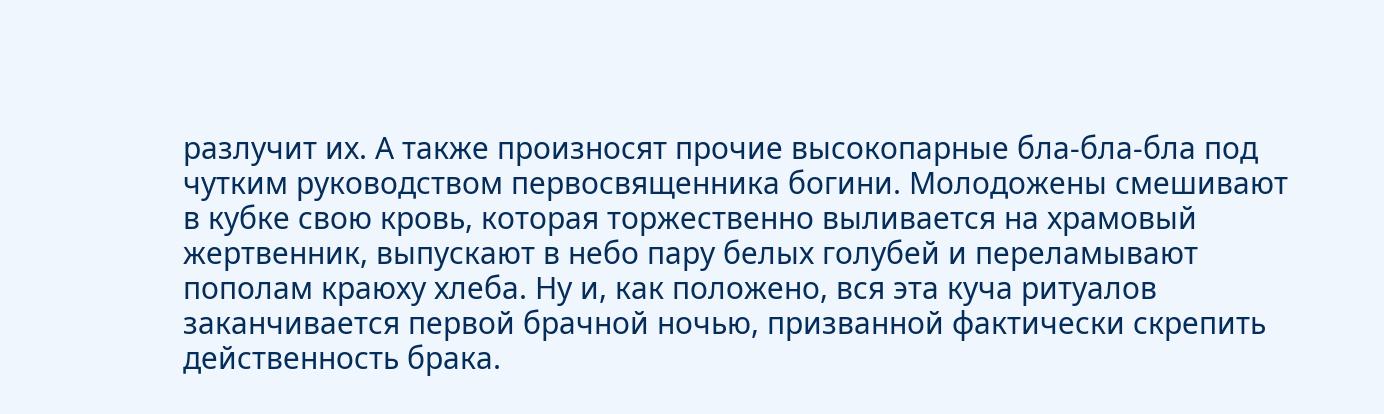разлучит их. А также произносят прочие высокопарные бла-бла-бла под чутким руководством первосвященника богини. Молодожены смешивают в кубке свою кровь, которая торжественно выливается на храмовый жертвенник, выпускают в небо пару белых голубей и переламывают пополам краюху хлеба. Ну и, как положено, вся эта куча ритуалов заканчивается первой брачной ночью, призванной фактически скрепить действенность брака.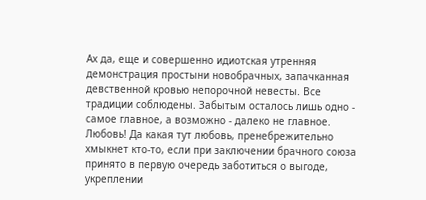Ах да, еще и совершенно идиотская утренняя демонстрация простыни новобрачных, запачканная девственной кровью непорочной невесты. Все традиции соблюдены. Забытым осталось лишь одно - самое главное, а возможно - далеко не главное. Любовь! Да какая тут любовь, пренебрежительно хмыкнет кто-то, если при заключении брачного союза принято в первую очередь заботиться о выгоде, укреплении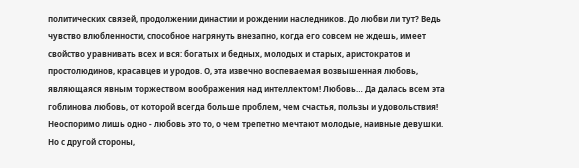политических связей, продолжении династии и рождении наследников. До любви ли тут? Ведь чувство влюбленности, способное нагрянуть внезапно, когда его совсем не ждешь, имеет свойство уравнивать всех и вся: богатых и бедных, молодых и старых, аристократов и простолюдинов, красавцев и уродов. О, эта извечно воспеваемая возвышенная любовь, являющаяся явным торжеством воображения над интеллектом! Любовь… Да далась всем эта гоблинова любовь, от которой всегда больше проблем, чем счастья, пользы и удовольствия! Неоспоримо лишь одно - любовь это то, о чем трепетно мечтают молодые, наивные девушки. Но с другой стороны,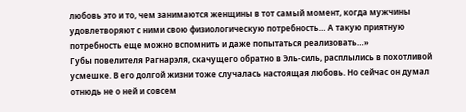любовь это и то, чем занимаются женщины в тот самый момент, когда мужчины удовлетворяют с ними свою физиологическую потребность… А такую приятную потребность еще можно вспомнить и даже попытаться реализовать…»
Губы повелителя Рагнарэля, скачущего обратно в Эль-силь, расплылись в похотливой усмешке. В его долгой жизни тоже случалась настоящая любовь. Но сейчас он думал отнюдь не о ней и совсем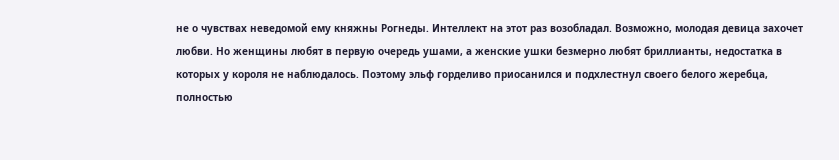не о чувствах неведомой ему княжны Рогнеды. Интеллект на этот раз возобладал. Возможно, молодая девица захочет любви. Но женщины любят в первую очередь ушами, а женские ушки безмерно любят бриллианты, недостатка в которых у короля не наблюдалось. Поэтому эльф горделиво приосанился и подхлестнул своего белого жеребца, полностью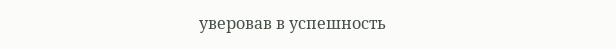уверовав в успешность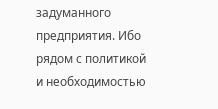задуманного предприятия. Ибо рядом с политикой и необходимостью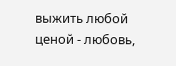выжить любой ценой - любовь,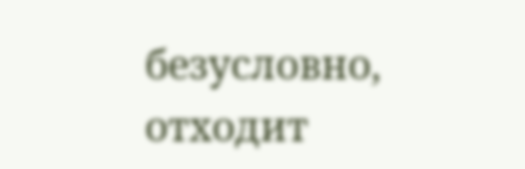безусловно, отходит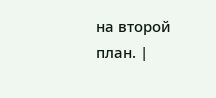на второй план. |